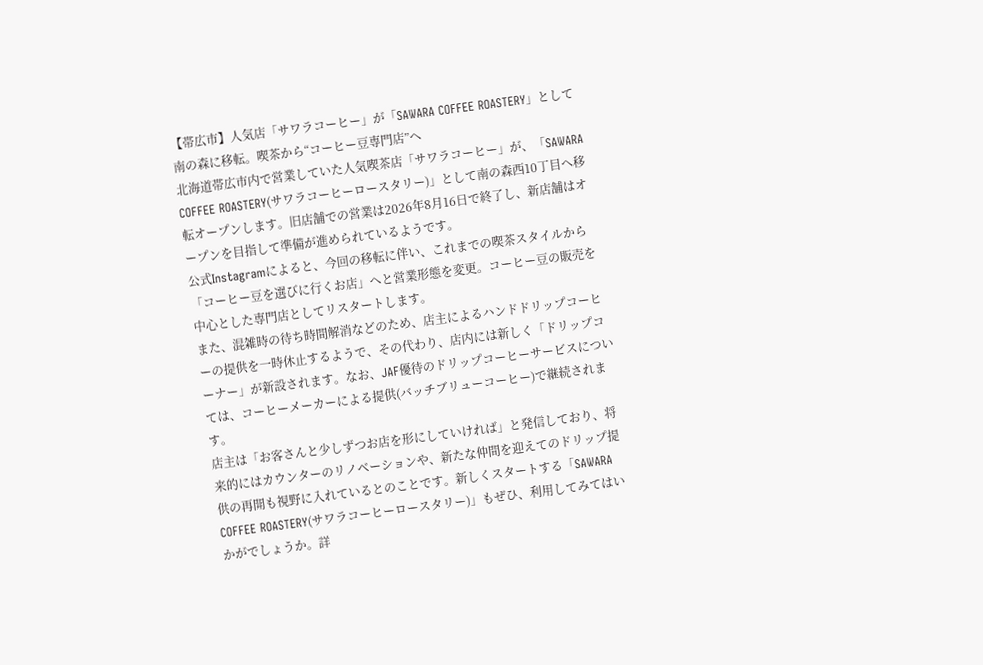【帯広市】人気店「サワラコーヒー」が「SAWARA COFFEE ROASTERY」として南の森に移転。喫茶から“コーヒー豆専門店”へ
北海道帯広市内で営業していた人気喫茶店「サワラコーヒー」が、「SAWARA COFFEE ROASTERY(サワラコーヒーロースタリー)」として南の森西10丁目へ移転オープンします。旧店舗での営業は2026年8月16日で終了し、新店舗はオープンを目指して準備が進められているようです。
公式Instagramによると、今回の移転に伴い、これまでの喫茶スタイルから「コーヒー豆を選びに行くお店」へと営業形態を変更。コーヒー豆の販売を中心とした専門店としてリスタートします。
また、混雑時の待ち時間解消などのため、店主によるハンドドリップコーヒーの提供を一時休止するようで、その代わり、店内には新しく「ドリップコーナー」が新設されます。なお、JAF優待のドリップコーヒーサービスについては、コーヒーメーカーによる提供(バッチブリューコーヒー)で継続されます。
店主は「お客さんと少しずつお店を形にしていければ」と発信しており、将来的にはカウンターのリノベーションや、新たな仲間を迎えてのドリップ提供の再開も視野に入れているとのことです。新しくスタートする「SAWARA COFFEE ROASTERY(サワラコーヒーロースタリー)」もぜひ、利用してみてはいかがでしょうか。詳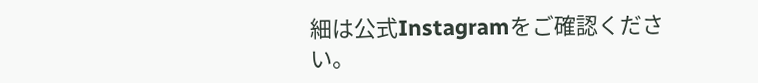細は公式Instagramをご確認ください。